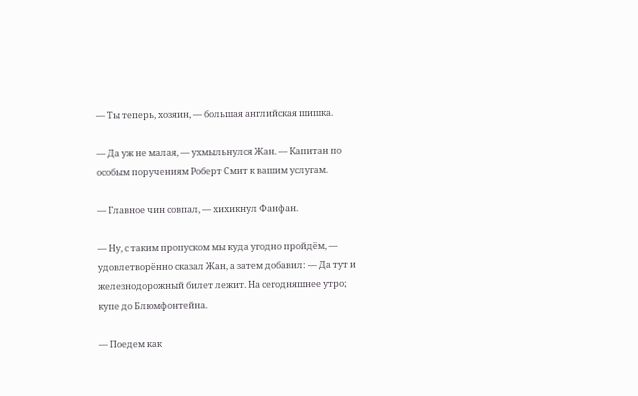— Ты теперь, хозяин, — большая английская шишка.

— Да уж не малая, — ухмыльнулся Жан. — Капитан по особым поручениям Роберт Смит к вашим услугам.

— Главное чин совпал, — хихикнул Фанфан.

— Ну, с таким пропуском мы куда угодно пройдём, — удовлетворённо сказал Жан, а затем добавил: — Да тут и железнодорожный билет лежит. На сегодняшнее утро; купе до Блюмфонтейна.

— Поедем как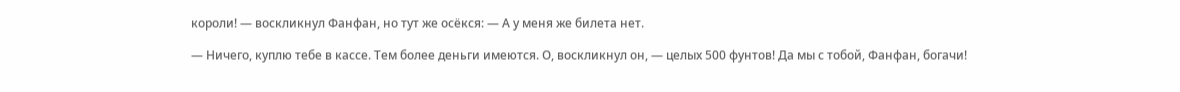короли! — воскликнул Фанфан, но тут же осёкся: — А у меня же билета нет.

— Ничего, куплю тебе в кассе. Тем более деньги имеются. О, воскликнул он, — целых 500 фунтов! Да мы с тобой, Фанфан, богачи!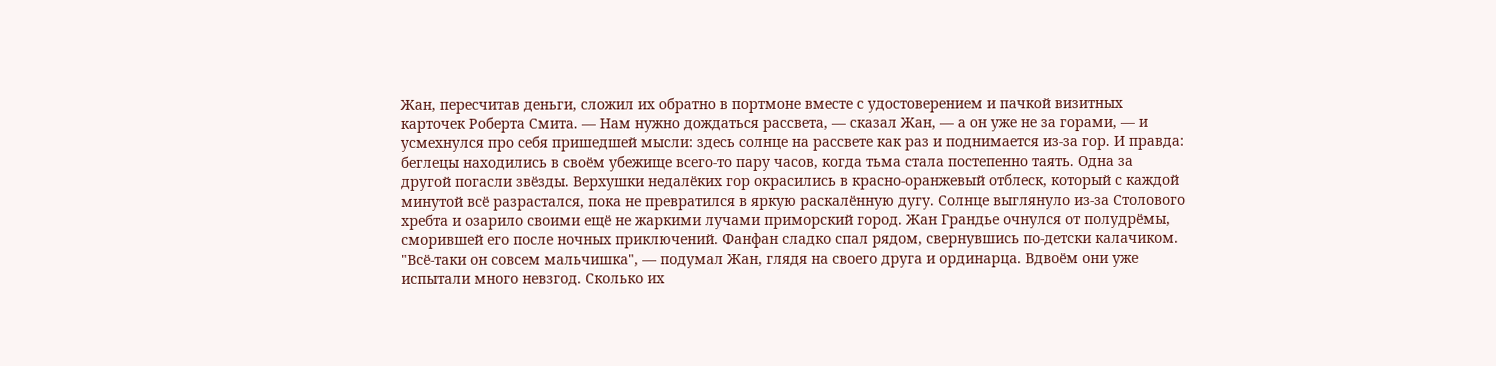Жан, пересчитав деньги, сложил их обратно в портмоне вместе с удостоверением и пачкой визитных карточек Роберта Смита. — Нам нужно дождаться рассвета, — сказал Жан, — а он уже не за горами, — и усмехнулся про себя пришедшей мысли: здесь солнце на рассвете как раз и поднимается из-за гор. И правда: беглецы находились в своём убежище всего-то пару часов, когда тьма стала постепенно таять. Одна за другой погасли звёзды. Верхушки недалёких гор окрасились в красно-оранжевый отблеск, который с каждой минутой всё разрастался, пока не превратился в яркую раскалённую дугу. Солнце выглянуло из-за Столового хребта и озарило своими ещё не жаркими лучами приморский город. Жан Грандье очнулся от полудрёмы, сморившей его после ночных приключений. Фанфан сладко спал рядом, свернувшись по-детски калачиком. "Всё-таки он совсем мальчишка", — подумал Жан, глядя на своего друга и ординарца. Вдвоём они уже испытали много невзгод. Сколько их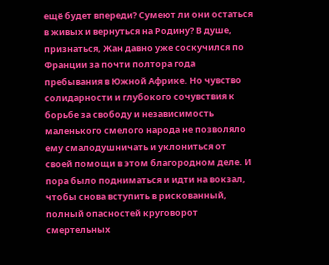ещё будет впереди? Сумеют ли они остаться в живых и вернуться на Родину? В душе, признаться, Жан давно уже соскучился по Франции за почти полтора года пребывания в Южной Африке. Но чувство солидарности и глубокого сочувствия к борьбе за свободу и независимость маленького смелого народа не позволяло ему смалодушничать и уклониться от своей помощи в этом благородном деле. И пора было подниматься и идти на вокзал, чтобы снова вступить в рискованный, полный опасностей круговорот смертельных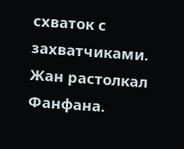схваток с захватчиками. Жан растолкал Фанфана.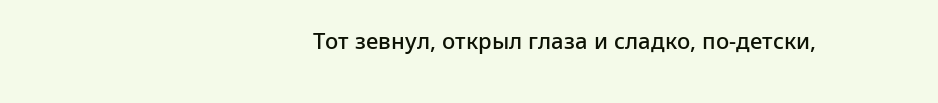Тот зевнул, открыл глаза и сладко, по-детски,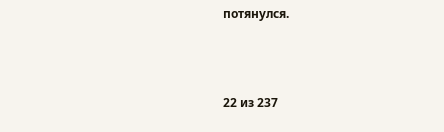потянулся.



22 из 237